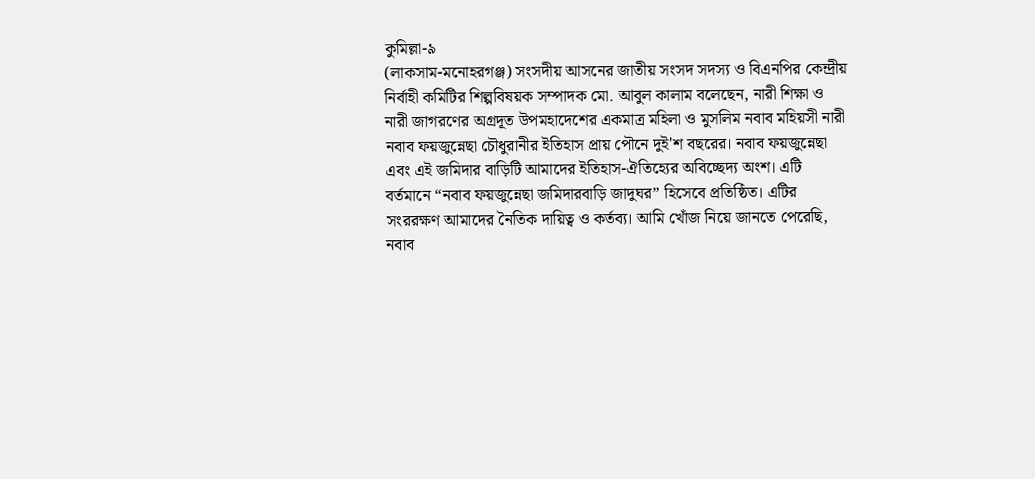কুমিল্লা-৯
(লাকসাম-মনোহরগঞ্জ) সংসদীয় আসনের জাতীয় সংসদ সদস্য ও বিএনপির কেন্দ্রীয়
নির্বাহী কমিটির শিল্পবিষয়ক সম্পাদক মো. আবুল কালাম বলেছেন, নারী শিক্ষা ও
নারী জাগরণের অগ্রদূত উপমহাদেশের একমাত্র মহিলা ও মুসলিম নবাব মহিয়সী নারী
নবাব ফয়জুন্নেছা চৌধুরানীর ইতিহাস প্রায় পৌনে দুই'শ বছরের। নবাব ফয়জুন্নেছা
এবং এই জমিদার বাড়িটি আমাদের ইতিহাস-ঐতিহ্যের অবিচ্ছেদ্য অংশ। এটি
বর্তমানে “নবাব ফয়জুন্নেছা জমিদারবাড়ি জাদুঘর” হিসেবে প্রতিষ্ঠিত। এটির
সংররক্ষণ আমাদের নৈতিক দায়িত্ব ও কর্তব্য। আমি খোঁজ নিয়ে জানতে পেরেছি,
নবাব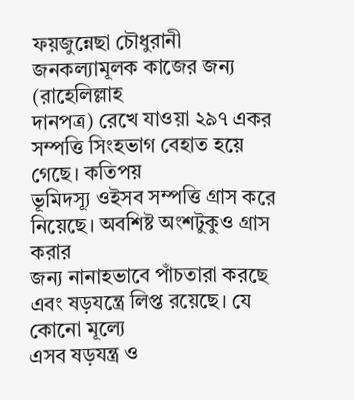ফয়জুন্নেছা চৌধুরানী
জনকল্যামূলক কাজের জন্য (রাহেলিল্লাহ
দানপত্র) রেখে যাওয়া ২৯৭ একর সম্পত্তি সিংহভাগ বেহাত হয়ে গেছে। কতিপয়
ভূমিদস্যূ ওইসব সম্পত্তি গ্রাস করে নিয়েছে। অবশিষ্ট অংশটুকুও গ্রাস করার
জন্য নানাহভাবে পাঁচতারা করছে এবং ষড়যন্ত্রে লিপ্ত রয়েছে। যে কোনো মূল্যে
এসব ষড়যন্ত্র ও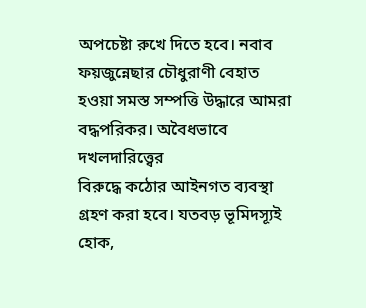অপচেষ্টা রুখে দিতে হবে। নবাব ফয়জুন্নেছার চৌধুরাণী বেহাত
হওয়া সমস্ত সম্পত্তি উদ্ধারে আমরা বদ্ধপরিকর। অবৈধভাবে দখলদারিত্ত্বের
বিরুদ্ধে কঠোর আইনগত ব্যবস্থা গ্রহণ করা হবে। যতবড় ভূমিদস্যূই হোক,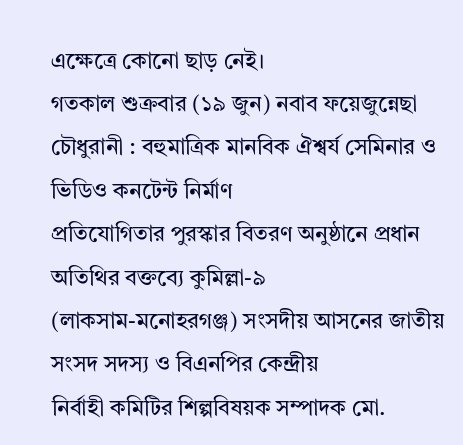এক্ষেত্রে কোনো ছাড় নেই।
গতকাল শুক্রবার (১৯ জুন) নবাব ফয়েজুন্নেছা
চৌধুরানী : বহুমাত্রিক মানবিক ঐশ্বর্য সেমিনার ও ভিডিও কনটেন্ট নির্মাণ
প্রতিযোগিতার পুরস্কার বিতরণ অনুষ্ঠানে প্রধান অতিথির বক্তব্যে কুমিল্লা-৯
(লাকসাম-মনোহরগঞ্জ) সংসদীয় আসনের জাতীয় সংসদ সদস্য ও বিএনপির কেন্দ্রীয়
নির্বাহী কমিটির শিল্পবিষয়ক সম্পাদক মো.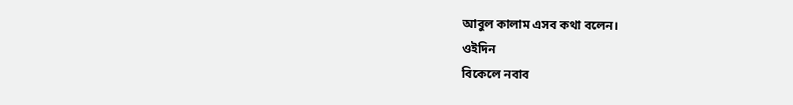আবুল কালাম এসব কথা বলেন।
ওইদিন
বিকেলে নবাব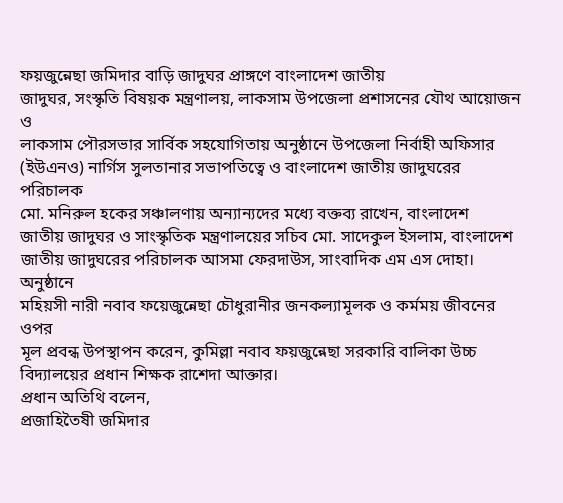ফয়জুন্নেছা জমিদার বাড়ি জাদুঘর প্রাঙ্গণে বাংলাদেশ জাতীয়
জাদুঘর, সংস্কৃতি বিষয়ক মন্ত্রণালয়, লাকসাম উপজেলা প্রশাসনের যৌথ আয়োজন ও
লাকসাম পৌরসভার সার্বিক সহযোগিতায় অনুষ্ঠানে উপজেলা নির্বাহী অফিসার
(ইউএনও) নার্গিস সুলতানার সভাপতিত্বে ও বাংলাদেশ জাতীয় জাদুঘরের পরিচালক
মো. মনিরুল হকের সঞ্চালণায় অন্যান্যদের মধ্যে বক্তব্য রাখেন, বাংলাদেশ
জাতীয় জাদুঘর ও সাংস্কৃতিক মন্ত্রণালয়ের সচিব মো. সাদেকুল ইসলাম, বাংলাদেশ
জাতীয় জাদুঘরের পরিচালক আসমা ফেরদাউস, সাংবাদিক এম এস দোহা।
অনুষ্ঠানে
মহিয়সী নারী নবাব ফয়েজুন্নেছা চৌধুরানীর জনকল্যামূলক ও কর্মময় জীবনের ওপর
মূল প্রবন্ধ উপস্থাপন করেন, কুমিল্লা নবাব ফয়জুন্নেছা সরকারি বালিকা উচ্চ
বিদ্যালয়ের প্রধান শিক্ষক রাশেদা আক্তার।
প্রধান অতিথি বলেন,
প্রজাহিতৈষী জমিদার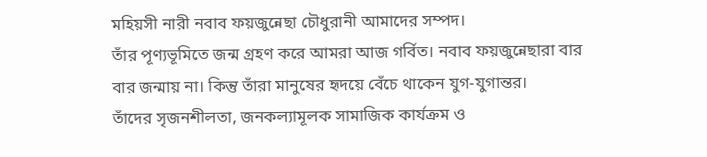মহিয়সী নারী নবাব ফয়জুন্নেছা চৌধুরানী আমাদের সম্পদ।
তাঁর পূণ্যভূমিতে জন্ম গ্রহণ করে আমরা আজ গর্বিত। নবাব ফয়জুন্নেছারা বার
বার জন্মায় না। কিন্তু তাঁরা মানুষের হৃদয়ে বেঁচে থাকেন যুগ-যুগান্তর।
তাঁদের সৃজনশীলতা, জনকল্যামূলক সামাজিক কার্যক্রম ও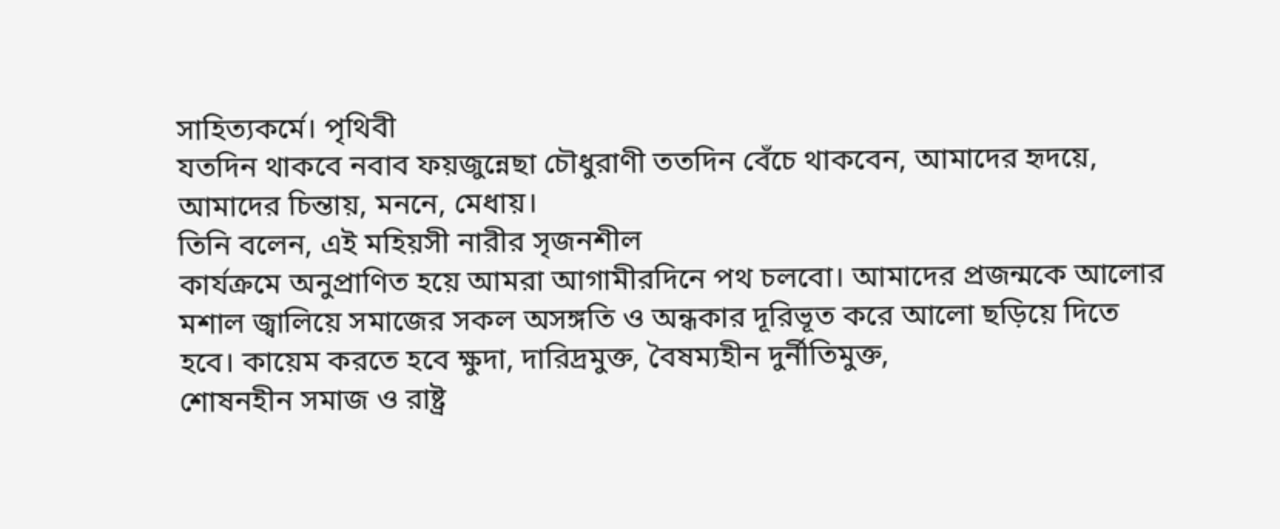সাহিত্যকর্মে। পৃথিবী
যতদিন থাকবে নবাব ফয়জুন্নেছা চৌধুরাণী ততদিন বেঁচে থাকবেন, আমাদের হৃদয়ে,
আমাদের চিন্তায়, মননে, মেধায়।
তিনি বলেন, এই মহিয়সী নারীর সৃজনশীল
কার্যক্রমে অনুপ্রাণিত হয়ে আমরা আগামীরদিনে পথ চলবো। আমাদের প্রজন্মকে আলোর
মশাল জ্বালিয়ে সমাজের সকল অসঙ্গতি ও অন্ধকার দূরিভূত করে আলো ছড়িয়ে দিতে
হবে। কায়েম করতে হবে ক্ষুদা, দারিদ্রমুক্ত, বৈষম্যহীন দুর্নীতিমুক্ত,
শোষনহীন সমাজ ও রাষ্ট্র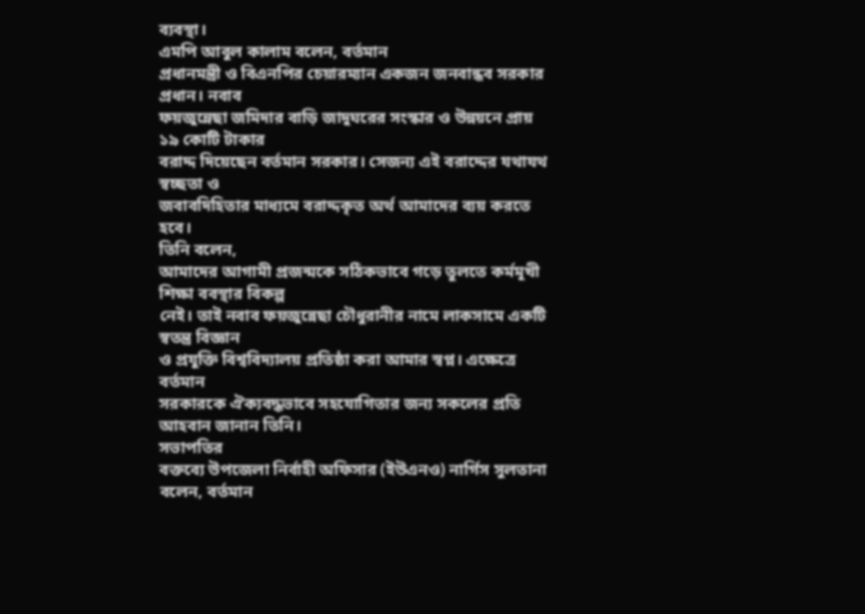ব্যবস্থা।
এমপি আবুল কালাম বলেন, বর্তমান
প্রধানমন্ত্রী ও বিএনপির চেয়ারম্যান একজন জনবান্ধব সরকার প্রধান। নবাব
ফয়জুন্নেছা জমিদার বাড়ি জাদুঘরের সংস্কার ও উন্নয়নে প্রায় ১৯ কোটি টাকার
বরাদ্দ দিয়েছেন বর্তমান সরকার। সেজন্য এই বরাদ্দের যথাযথ স্বচ্ছতা ও
জবাবদিহিতার মাধ্যমে বরাদ্দকৃত অর্থ আমাদের ব্যয় করতে হবে।
তিনি বলেন,
আমাদের আগামী প্রজন্মকে সঠিকভাবে গড়ে তুলতে কর্মমূখী শিক্ষা ববস্থার বিকল্প
নেই। তাই নবাব ফয়জুন্নেছা চৌধুরানীর নামে লাকসামে একটি স্বতন্ত্র বিজ্ঞান
ও প্রযুক্তি বিশ্ববিদ্যালয় প্রতিষ্ঠা করা আমার স্বপ্ন। এক্ষেত্রে বর্তমান
সরকারকে ঐক্যবদ্ধভাবে সহযোগিতার জন্য সকলের প্রতি আহবান জানান তিনি।
সভাপতির
বক্তব্যে উপজেলা নির্বাহী অফিসার (ইউএনও) নার্গিস সুলতানা বলেন, বর্তমান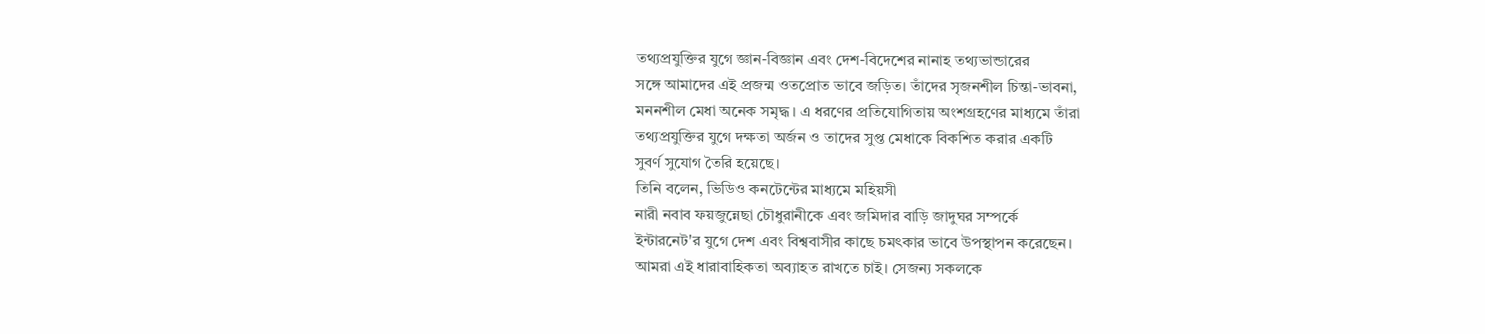তথ্যপ্রযুক্তির যুগে জ্ঞান-বিজ্ঞান এবং দেশ-বিদেশের নানাহ তথ্যভান্ডারের
সঙ্গে আমাদের এই প্রজন্ম ওতপ্রোত ভাবে জড়িত। তাঁদের সৃজনশীল চিন্তা-ভাবনা,
মননশীল মেধা অনেক সমৃদ্ধ। এ ধরণের প্রতিযোগিতায় অংশগ্রহণের মাধ্যমে তাঁরা
তথ্যপ্রযুক্তির যুগে দক্ষতা অর্জন ও তাদের সুপ্ত মেধাকে বিকশিত করার একটি
সুবর্ণ সুযোগ তৈরি হয়েছে।
তিনি বলেন, ভিডিও কনটেন্টের মাধ্যমে মহিয়সী
নারী নবাব ফয়জুন্নেছা চৌধুরানীকে এবং জমিদার বাড়ি জাদুঘর সম্পর্কে
ইন্টারনেট'র যুগে দেশ এবং বিশ্ববাসীর কাছে চমৎকার ভাবে উপস্থাপন করেছেন।
আমরা এই ধারাবাহিকতা অব্যাহত রাখতে চাই। সেজন্য সকলকে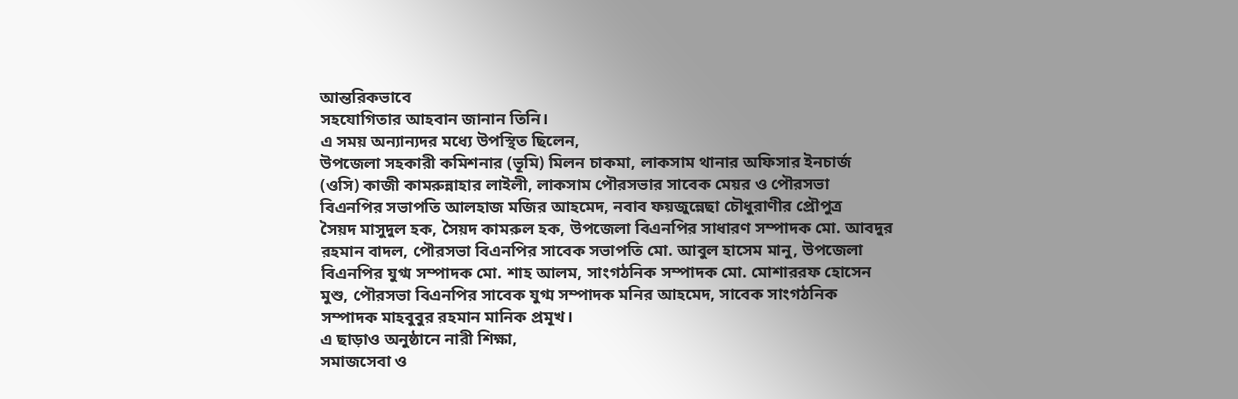আন্তরিকভাবে
সহযোগিতার আহবান জানান তিনি।
এ সময় অন্যান্যদর মধ্যে উপস্থিত ছিলেন,
উপজেলা সহকারী কমিশনার (ভূমি) মিলন চাকমা, লাকসাম থানার অফিসার ইনচার্জ
(ওসি) কাজী কামরুন্নাহার লাইলী, লাকসাম পৌরসভার সাবেক মেয়র ও পৌরসভা
বিএনপির সভাপতি আলহাজ মজির আহমেদ, নবাব ফয়জুন্নেছা চৌধুরাণীর প্রৌপুত্র
সৈয়দ মাসুদুল হক, সৈয়দ কামরুল হক, উপজেলা বিএনপির সাধারণ সম্পাদক মো. আবদুর
রহমান বাদল, পৌরসভা বিএনপির সাবেক সভাপতি মো. আবুল হাসেম মানু, উপজেলা
বিএনপির যুগ্ম সম্পাদক মো. শাহ আলম, সাংগঠনিক সম্পাদক মো. মোশাররফ হোসেন
মুশু, পৌরসভা বিএনপির সাবেক যুগ্ম সম্পাদক মনির আহমেদ, সাবেক সাংগঠনিক
সম্পাদক মাহবুবুর রহমান মানিক প্রমূখ।
এ ছাড়াও অনুষ্ঠানে নারী শিক্ষা,
সমাজসেবা ও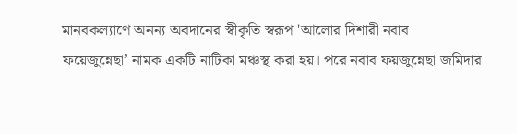মানবকল্যাণে অনন্য অবদানের স্বীকৃতি স্বরূপ 'আলোর দিশারী নবাব
ফয়েজুন্নেছা’ নামক একটি নাটিকা মঞ্চস্থ করা হয়। পরে নবাব ফয়জুন্নেছা জমিদার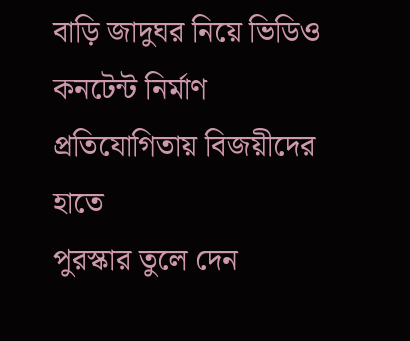বাড়ি জাদুঘর নিয়ে ভিডিও কনটেন্ট নির্মাণ প্রতিযোগিতায় বিজয়ীদের হাতে
পুরস্কার তুলে দেন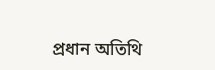প্রধান অতিথি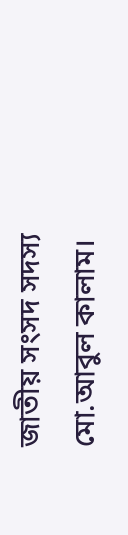জাতীয় সংসদ সদস্য মো.আবুল কালাম।